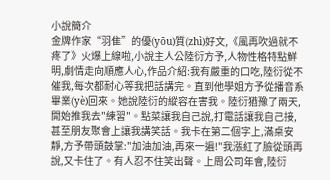小說簡介
金牌作家“羽隹”的優(yōu)質(zhì)好文,《風再吹過就不疼了》火爆上線啦,小說主人公陸衍方予,人物性格特點鮮明,劇情走向順應人心,作品介紹:我有嚴重的口吃,陸衍從不催我,每次都耐心等我把話講完。直到他學姐方予從播音系畢業(yè)回來。她說陸衍的縱容在害我。陸衍猶豫了兩天,開始推我去"練習"。點菜讓我自己說,打電話讓我自己接,甚至朋友聚會上讓我講笑話。我卡在第二個字上,滿桌安靜,方予帶頭鼓掌:"加油加油,再來一遍!"我漲紅了臉從頭再說,又卡住了。有人忍不住笑出聲。上周公司年會,陸衍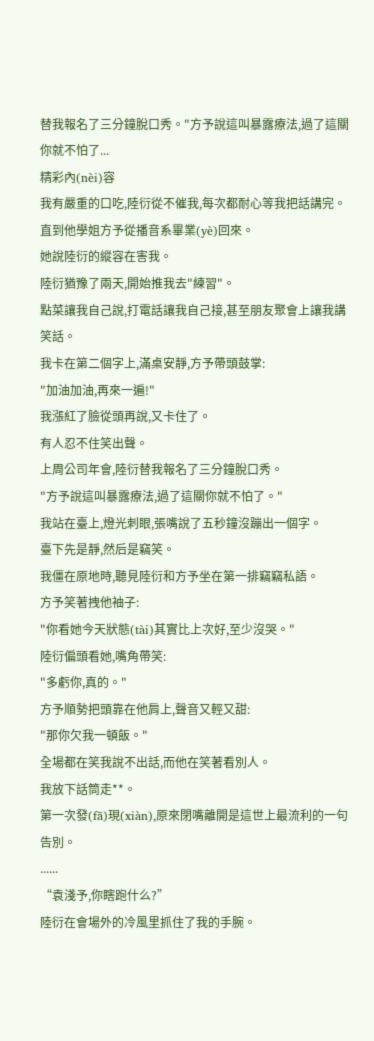替我報名了三分鐘脫口秀。"方予說這叫暴露療法,過了這關你就不怕了...
精彩內(nèi)容
我有嚴重的口吃,陸衍從不催我,每次都耐心等我把話講完。
直到他學姐方予從播音系畢業(yè)回來。
她說陸衍的縱容在害我。
陸衍猶豫了兩天,開始推我去"練習"。
點菜讓我自己說,打電話讓我自己接,甚至朋友聚會上讓我講笑話。
我卡在第二個字上,滿桌安靜,方予帶頭鼓掌:
"加油加油,再來一遍!"
我漲紅了臉從頭再說,又卡住了。
有人忍不住笑出聲。
上周公司年會,陸衍替我報名了三分鐘脫口秀。
"方予說這叫暴露療法,過了這關你就不怕了。"
我站在臺上,燈光刺眼,張嘴說了五秒鐘沒蹦出一個字。
臺下先是靜,然后是竊笑。
我僵在原地時,聽見陸衍和方予坐在第一排竊竊私語。
方予笑著拽他袖子:
"你看她今天狀態(tài)其實比上次好,至少沒哭。"
陸衍偏頭看她,嘴角帶笑:
"多虧你,真的。"
方予順勢把頭靠在他肩上,聲音又輕又甜:
"那你欠我一頓飯。"
全場都在笑我說不出話,而他在笑著看別人。
我放下話筒走**。
第一次發(fā)現(xiàn),原來閉嘴離開是這世上最流利的一句告別。
......
“袁淺予,你瞎跑什么?”
陸衍在會場外的冷風里抓住了我的手腕。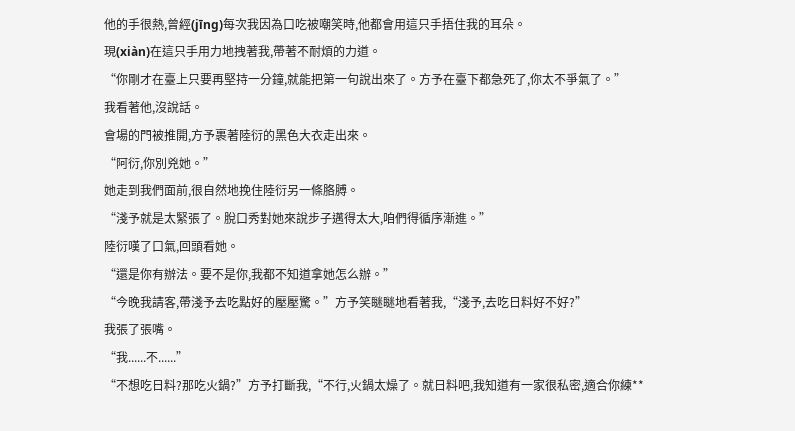他的手很熱,曾經(jīng)每次我因為口吃被嘲笑時,他都會用這只手捂住我的耳朵。
現(xiàn)在這只手用力地拽著我,帶著不耐煩的力道。
“你剛才在臺上只要再堅持一分鐘,就能把第一句說出來了。方予在臺下都急死了,你太不爭氣了。”
我看著他,沒說話。
會場的門被推開,方予裹著陸衍的黑色大衣走出來。
“阿衍,你別兇她。”
她走到我們面前,很自然地挽住陸衍另一條胳膊。
“淺予就是太緊張了。脫口秀對她來說步子邁得太大,咱們得循序漸進。”
陸衍嘆了口氣,回頭看她。
“還是你有辦法。要不是你,我都不知道拿她怎么辦。”
“今晚我請客,帶淺予去吃點好的壓壓驚。”方予笑瞇瞇地看著我,“淺予,去吃日料好不好?”
我張了張嘴。
“我......不......”
“不想吃日料?那吃火鍋?”方予打斷我,“不行,火鍋太燥了。就日料吧,我知道有一家很私密,適合你練**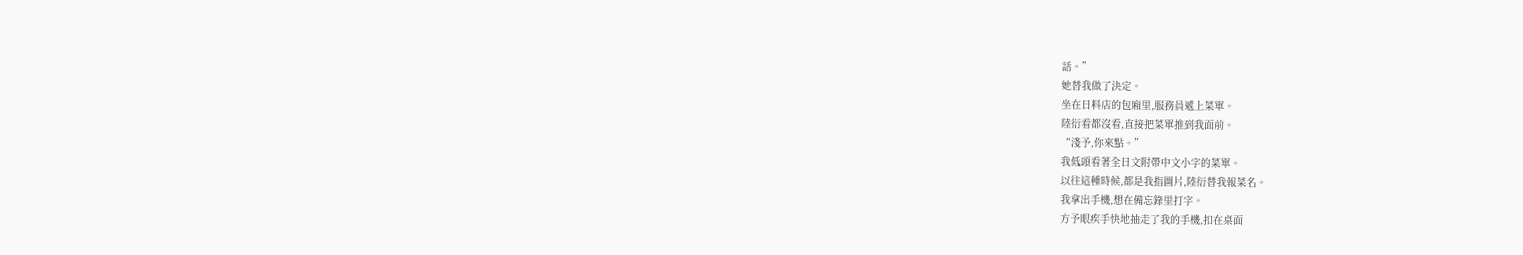話。”
她替我做了決定。
坐在日料店的包廂里,服務員遞上菜單。
陸衍看都沒看,直接把菜單推到我面前。
“淺予,你來點。”
我低頭看著全日文附帶中文小字的菜單。
以往這種時候,都是我指圖片,陸衍替我報菜名。
我拿出手機,想在備忘錄里打字。
方予眼疾手快地抽走了我的手機,扣在桌面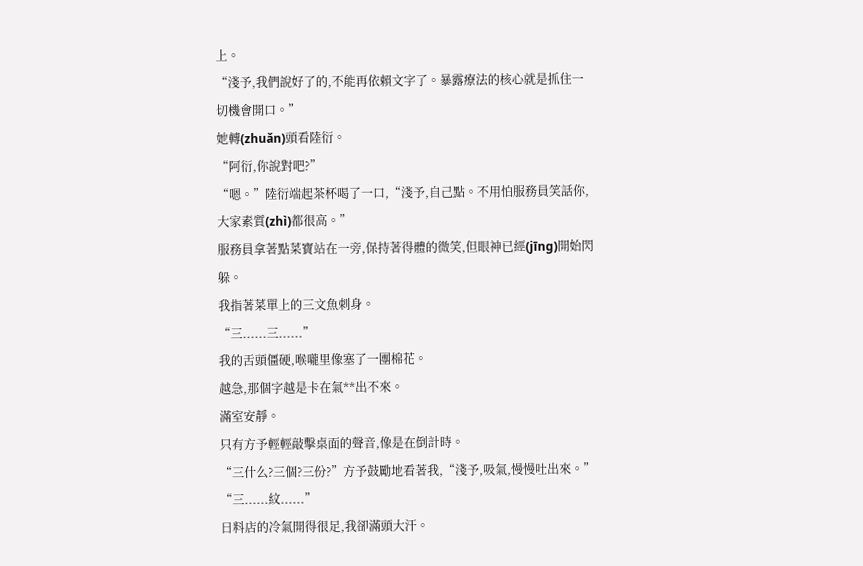上。
“淺予,我們說好了的,不能再依賴文字了。暴露療法的核心就是抓住一切機會開口。”
她轉(zhuǎn)頭看陸衍。
“阿衍,你說對吧?”
“嗯。”陸衍端起茶杯喝了一口,“淺予,自己點。不用怕服務員笑話你,大家素質(zhì)都很高。”
服務員拿著點菜寶站在一旁,保持著得體的微笑,但眼神已經(jīng)開始閃躲。
我指著菜單上的三文魚刺身。
“三......三......”
我的舌頭僵硬,喉嚨里像塞了一團棉花。
越急,那個字越是卡在氣**出不來。
滿室安靜。
只有方予輕輕敲擊桌面的聲音,像是在倒計時。
“三什么?三個?三份?”方予鼓勵地看著我,“淺予,吸氣,慢慢吐出來。”
“三......紋......”
日料店的冷氣開得很足,我卻滿頭大汗。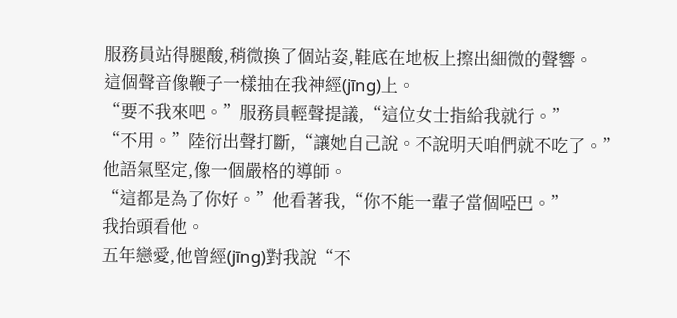服務員站得腿酸,稍微換了個站姿,鞋底在地板上擦出細微的聲響。
這個聲音像鞭子一樣抽在我神經(jīng)上。
“要不我來吧。”服務員輕聲提議,“這位女士指給我就行。”
“不用。”陸衍出聲打斷,“讓她自己說。不說明天咱們就不吃了。”
他語氣堅定,像一個嚴格的導師。
“這都是為了你好。”他看著我,“你不能一輩子當個啞巴。”
我抬頭看他。
五年戀愛,他曾經(jīng)對我說“不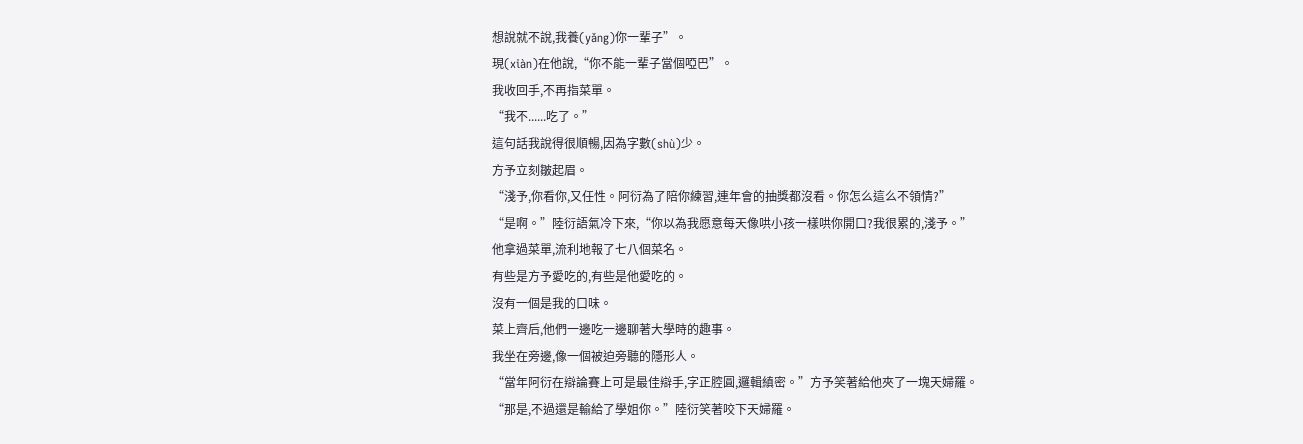想說就不說,我養(yǎng)你一輩子”。
現(xiàn)在他說,“你不能一輩子當個啞巴”。
我收回手,不再指菜單。
“我不......吃了。”
這句話我說得很順暢,因為字數(shù)少。
方予立刻皺起眉。
“淺予,你看你,又任性。阿衍為了陪你練習,連年會的抽獎都沒看。你怎么這么不領情?”
“是啊。”陸衍語氣冷下來,“你以為我愿意每天像哄小孩一樣哄你開口?我很累的,淺予。”
他拿過菜單,流利地報了七八個菜名。
有些是方予愛吃的,有些是他愛吃的。
沒有一個是我的口味。
菜上齊后,他們一邊吃一邊聊著大學時的趣事。
我坐在旁邊,像一個被迫旁聽的隱形人。
“當年阿衍在辯論賽上可是最佳辯手,字正腔圓,邏輯縝密。”方予笑著給他夾了一塊天婦羅。
“那是,不過還是輸給了學姐你。”陸衍笑著咬下天婦羅。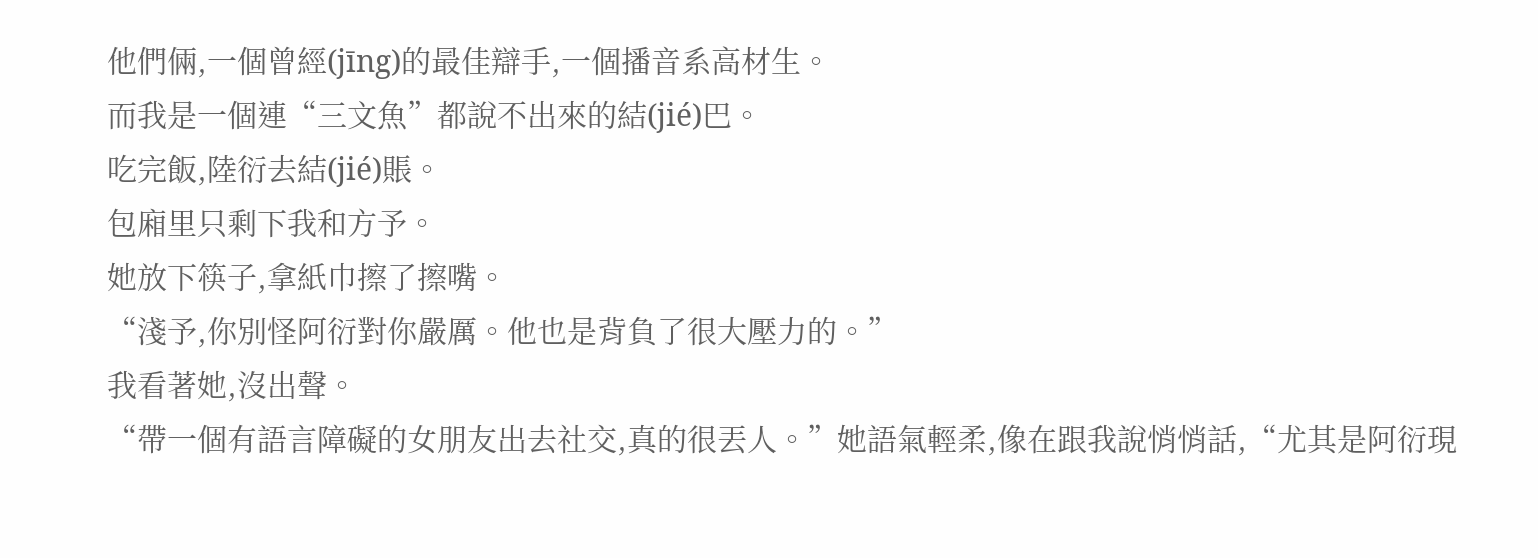他們倆,一個曾經(jīng)的最佳辯手,一個播音系高材生。
而我是一個連“三文魚”都說不出來的結(jié)巴。
吃完飯,陸衍去結(jié)賬。
包廂里只剩下我和方予。
她放下筷子,拿紙巾擦了擦嘴。
“淺予,你別怪阿衍對你嚴厲。他也是背負了很大壓力的。”
我看著她,沒出聲。
“帶一個有語言障礙的女朋友出去社交,真的很丟人。”她語氣輕柔,像在跟我說悄悄話,“尤其是阿衍現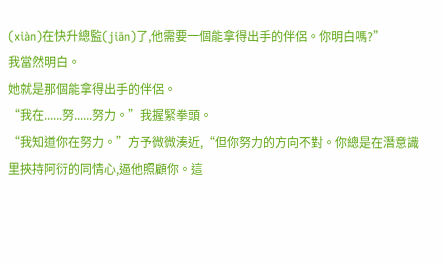(xiàn)在快升總監(jiān)了,他需要一個能拿得出手的伴侶。你明白嗎?”
我當然明白。
她就是那個能拿得出手的伴侶。
“我在......努......努力。”我握緊拳頭。
“我知道你在努力。”方予微微湊近,“但你努力的方向不對。你總是在潛意識里挾持阿衍的同情心,逼他照顧你。這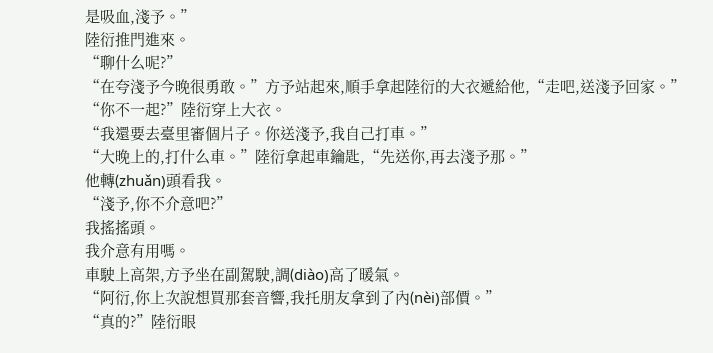是吸血,淺予。”
陸衍推門進來。
“聊什么呢?”
“在夸淺予今晚很勇敢。”方予站起來,順手拿起陸衍的大衣遞給他,“走吧,送淺予回家。”
“你不一起?”陸衍穿上大衣。
“我還要去臺里審個片子。你送淺予,我自己打車。”
“大晚上的,打什么車。”陸衍拿起車鑰匙,“先送你,再去淺予那。”
他轉(zhuǎn)頭看我。
“淺予,你不介意吧?”
我搖搖頭。
我介意有用嗎。
車駛上高架,方予坐在副駕駛,調(diào)高了暖氣。
“阿衍,你上次說想買那套音響,我托朋友拿到了內(nèi)部價。”
“真的?”陸衍眼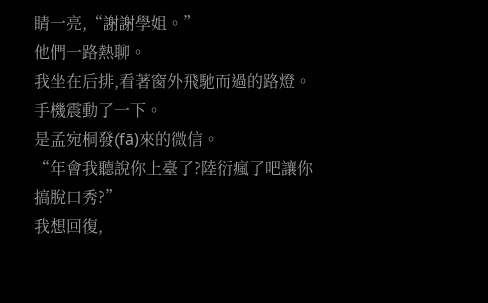睛一亮,“謝謝學姐。”
他們一路熱聊。
我坐在后排,看著窗外飛馳而過的路燈。
手機震動了一下。
是孟宛桐發(fā)來的微信。
“年會我聽說你上臺了?陸衍瘋了吧讓你搞脫口秀?”
我想回復,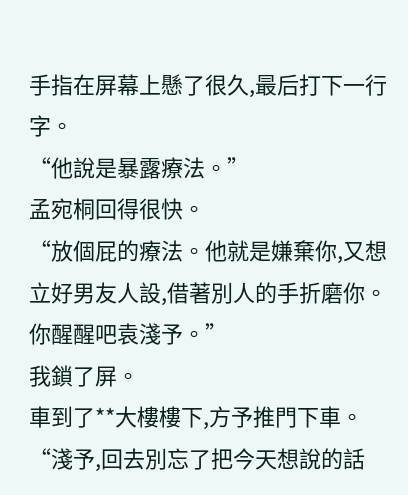手指在屏幕上懸了很久,最后打下一行字。
“他說是暴露療法。”
孟宛桐回得很快。
“放個屁的療法。他就是嫌棄你,又想立好男友人設,借著別人的手折磨你。你醒醒吧袁淺予。”
我鎖了屏。
車到了**大樓樓下,方予推門下車。
“淺予,回去別忘了把今天想說的話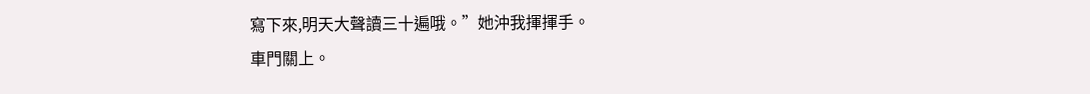寫下來,明天大聲讀三十遍哦。”她沖我揮揮手。
車門關上。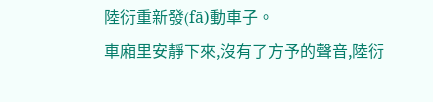陸衍重新發(fā)動車子。
車廂里安靜下來,沒有了方予的聲音,陸衍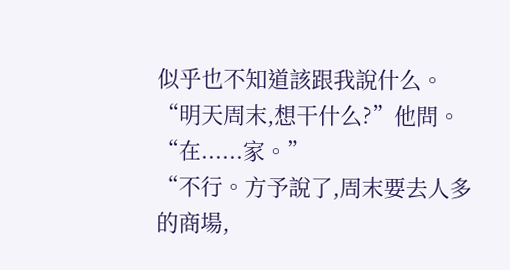似乎也不知道該跟我說什么。
“明天周末,想干什么?”他問。
“在......家。”
“不行。方予說了,周末要去人多的商場,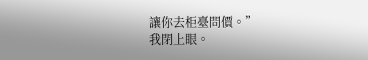讓你去柜臺問價。”
我閉上眼。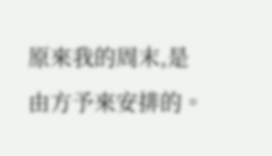原來我的周末,是由方予來安排的。